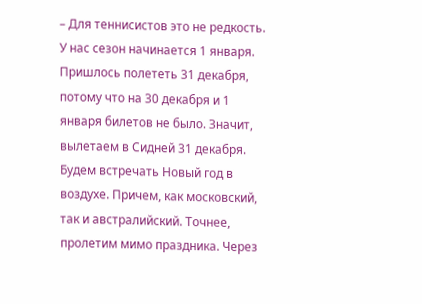– Для теннисистов это не редкость. У нас сезон начинается 1 января. Пришлось полететь 31 декабря, потому что на 30 декабря и 1 января билетов не было. Значит, вылетаем в Сидней 31 декабря. Будем встречать Новый год в воздухе. Причем, как московский, так и австралийский. Точнее, пролетим мимо праздника. Через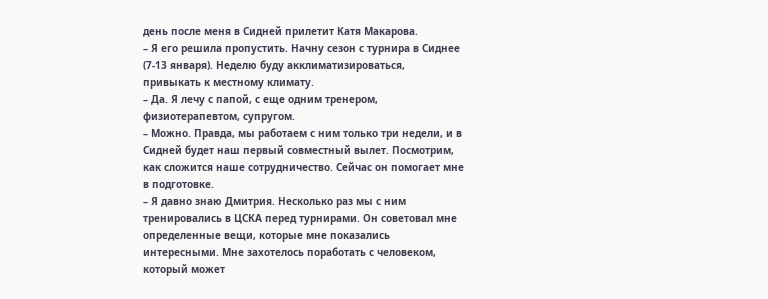день после меня в Сидней прилетит Катя Макарова.
– Я его решила пропустить. Начну сезон с турнира в Сиднее (7-13 января). Неделю буду акклиматизироваться, привыкать к местному климату.
– Да. Я лечу с папой, с еще одним тренером, физиотерапевтом, супругом.
– Можно. Правда, мы работаем с ним только три недели, и в Сидней будет наш первый совместный вылет. Посмотрим, как сложится наше сотрудничество. Сейчас он помогает мне в подготовке.
– Я давно знаю Дмитрия. Несколько раз мы с ним тренировались в ЦСКА перед турнирами. Он советовал мне определенные вещи, которые мне показались интересными. Мне захотелось поработать с человеком, который может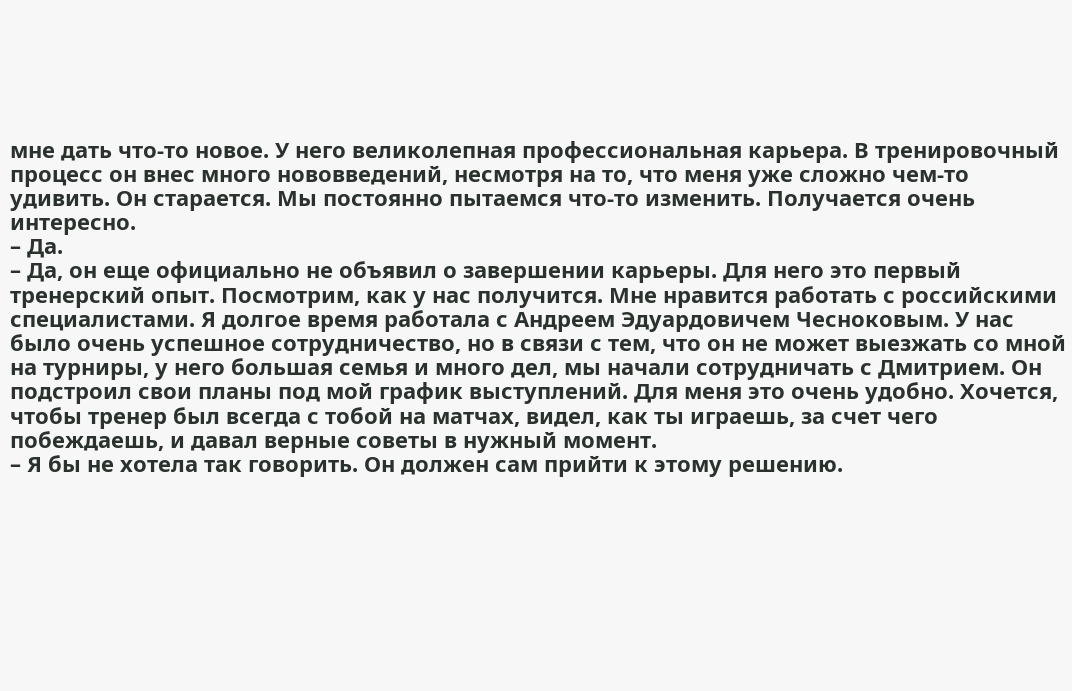мне дать что-то новое. У него великолепная профессиональная карьера. В тренировочный процесс он внес много нововведений, несмотря на то, что меня уже сложно чем-то удивить. Он старается. Мы постоянно пытаемся что-то изменить. Получается очень интересно.
– Да.
– Да, он еще официально не объявил о завершении карьеры. Для него это первый тренерский опыт. Посмотрим, как у нас получится. Мне нравится работать с российскими специалистами. Я долгое время работала с Андреем Эдуардовичем Чесноковым. У нас было очень успешное сотрудничество, но в связи с тем, что он не может выезжать со мной на турниры, у него большая семья и много дел, мы начали сотрудничать с Дмитрием. Он подстроил свои планы под мой график выступлений. Для меня это очень удобно. Хочется, чтобы тренер был всегда с тобой на матчах, видел, как ты играешь, за счет чего побеждаешь, и давал верные советы в нужный момент.
– Я бы не хотела так говорить. Он должен сам прийти к этому решению.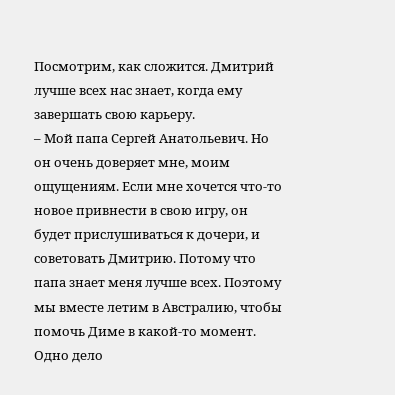Посмотрим, как сложится. Дмитрий лучше всех нас знает, когда ему завершать свою карьеру.
– Мой папа Сергей Анатольевич. Но он очень доверяет мне, моим ощущениям. Если мне хочется что-то новое привнести в свою игру, он будет прислушиваться к дочери, и советовать Дмитрию. Потому что папа знает меня лучше всех. Поэтому мы вместе летим в Австралию, чтобы помочь Диме в какой-то момент. Одно дело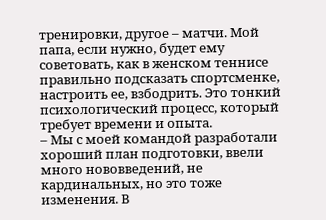тренировки, другое – матчи. Мой папа, если нужно, будет ему советовать, как в женском теннисе правильно подсказать спортсменке, настроить ее, взбодрить. Это тонкий психологический процесс, который требует времени и опыта.
– Мы с моей командой разработали хороший план подготовки, ввели много нововведений, не кардинальных, но это тоже изменения. В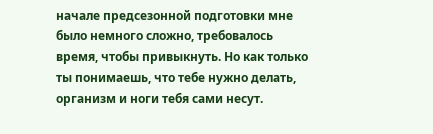начале предсезонной подготовки мне было немного сложно, требовалось время, чтобы привыкнуть. Но как только ты понимаешь, что тебе нужно делать, организм и ноги тебя сами несут.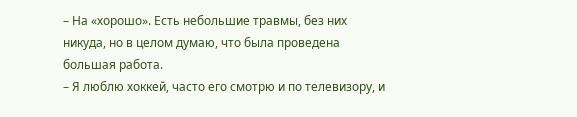– На «хорошо». Есть небольшие травмы, без них никуда, но в целом думаю, что была проведена большая работа.
– Я люблю хоккей, часто его смотрю и по телевизору, и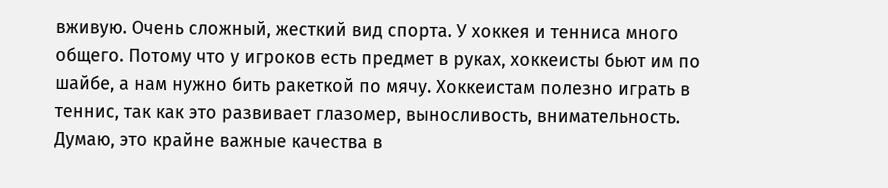вживую. Очень сложный, жесткий вид спорта. У хоккея и тенниса много общего. Потому что у игроков есть предмет в руках, хоккеисты бьют им по шайбе, а нам нужно бить ракеткой по мячу. Хоккеистам полезно играть в теннис, так как это развивает глазомер, выносливость, внимательность. Думаю, это крайне важные качества в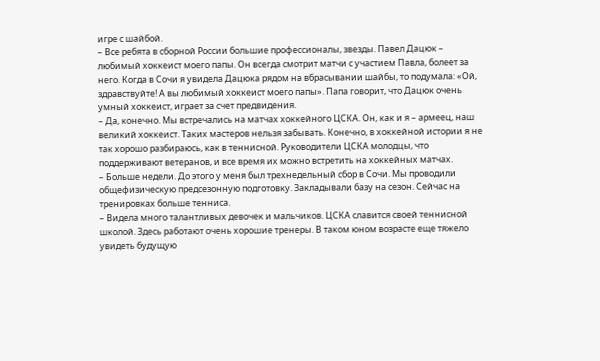игре с шайбой.
– Все ребята в сборной России большие профессионалы, звезды. Павел Дацюк – любимый хоккеист моего папы. Он всегда смотрит матчи с участием Павла, болеет за него. Когда в Сочи я увидела Дацюка рядом на вбрасывании шайбы, то подумала: «Ой, здравствуйте! А вы любимый хоккеист моего папы». Папа говорит, что Дацюк очень умный хоккеист, играет за счет предвидения.
– Да, конечно. Мы встречались на матчах хоккейного ЦСКА. Он, как и я – армеец, наш великий хоккеист. Таких мастеров нельзя забывать. Конечно, в хоккейной истории я не так хорошо разбираюсь, как в теннисной. Руководители ЦСКА молодцы, что поддерживают ветеранов, и все время их можно встретить на хоккейных матчах.
– Больше недели. До этого у меня был трехнедельный сбор в Сочи. Мы проводили общефизическую предсезонную подготовку. Закладывали базу на сезон. Сейчас на тренировках больше тенниса.
– Видела много талантливых девочек и мальчиков. ЦСКА славится своей теннисной школой. Здесь работают очень хорошие тренеры. В таком юном возрасте еще тяжело увидеть будущую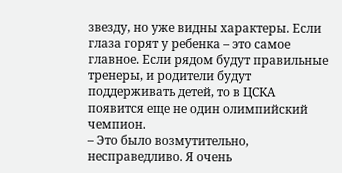звезду, но уже видны характеры. Если глаза горят у ребенка – это самое главное. Если рядом будут правильные тренеры, и родители будут поддерживать детей, то в ЦСКА появится еще не один олимпийский чемпион.
– Это было возмутительно, несправедливо. Я очень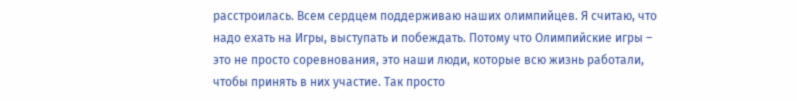расстроилась. Всем сердцем поддерживаю наших олимпийцев. Я считаю, что надо ехать на Игры, выступать и побеждать. Потому что Олимпийские игры – это не просто соревнования, это наши люди, которые всю жизнь работали, чтобы принять в них участие. Так просто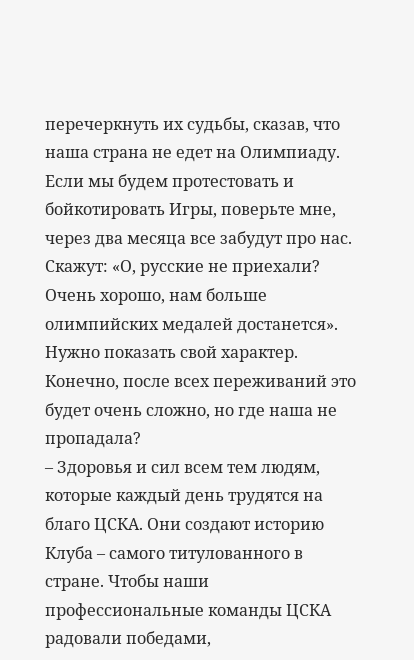перечеркнуть их судьбы, сказав, что наша страна не едет на Олимпиаду. Если мы будем протестовать и бойкотировать Игры, поверьте мне, через два месяца все забудут про нас. Скажут: «О, русские не приехали? Очень хорошо, нам больше олимпийских медалей достанется». Нужно показать свой характер. Конечно, после всех переживаний это будет очень сложно, но где наша не пропадала?
– Здоровья и сил всем тем людям, которые каждый день трудятся на благо ЦСКА. Они создают историю Клуба – самого титулованного в стране. Чтобы наши профессиональные команды ЦСКА радовали победами,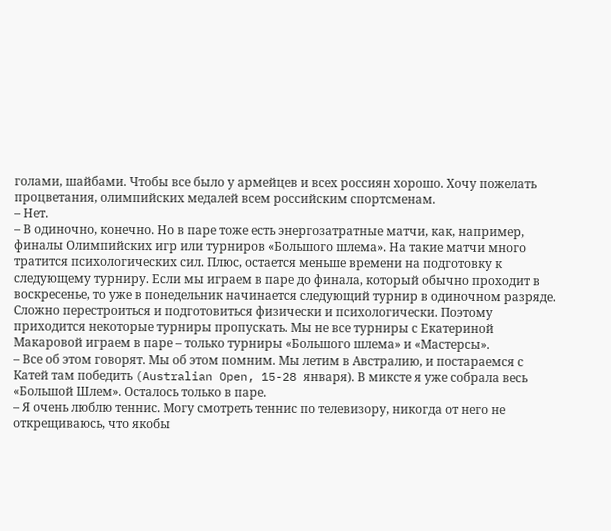голами, шайбами. Чтобы все было у армейцев и всех россиян хорошо. Хочу пожелать процветания, олимпийских медалей всем российским спортсменам.
– Нет.
– В одиночно, конечно. Но в паре тоже есть энергозатратные матчи, как, например, финалы Олимпийских игр или турниров «Большого шлема». На такие матчи много тратится психологических сил. Плюс, остается меньше времени на подготовку к следующему турниру. Если мы играем в паре до финала, который обычно проходит в воскресенье, то уже в понедельник начинается следующий турнир в одиночном разряде. Сложно перестроиться и подготовиться физически и психологически. Поэтому приходится некоторые турниры пропускать. Мы не все турниры с Екатериной Макаровой играем в паре – только турниры «Большого шлема» и «Мастерсы».
– Все об этом говорят. Мы об этом помним. Мы летим в Австралию, и постараемся с Катей там победить (Australian Open, 15-28 января). В миксте я уже собрала весь «Большой Шлем». Осталось только в паре.
– Я очень люблю теннис. Могу смотреть теннис по телевизору, никогда от него не открещиваюсь, что якобы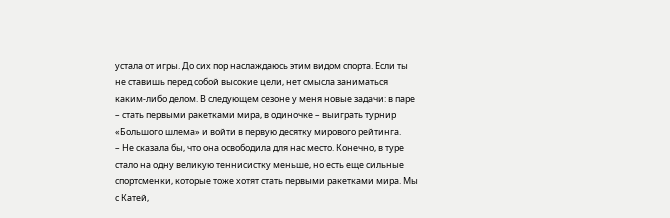устала от игры. До сих пор наслаждаюсь этим видом спорта. Если ты не ставишь перед собой высокие цели, нет смысла заниматься каким-либо делом. В следующем сезоне у меня новые задачи: в паре – стать первыми ракетками мира, в одиночке – выиграть турнир «Большого шлема» и войти в первую десятку мирового рейтинга.
– Не сказала бы, что она освободила для нас место. Конечно, в туре стало на одну великую теннисистку меньше, но есть еще сильные спортсменки, которые тоже хотят стать первыми ракетками мира. Мы с Катей,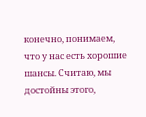конечно, понимаем, что у нас есть хорошие шансы. Считаю, мы достойны этого,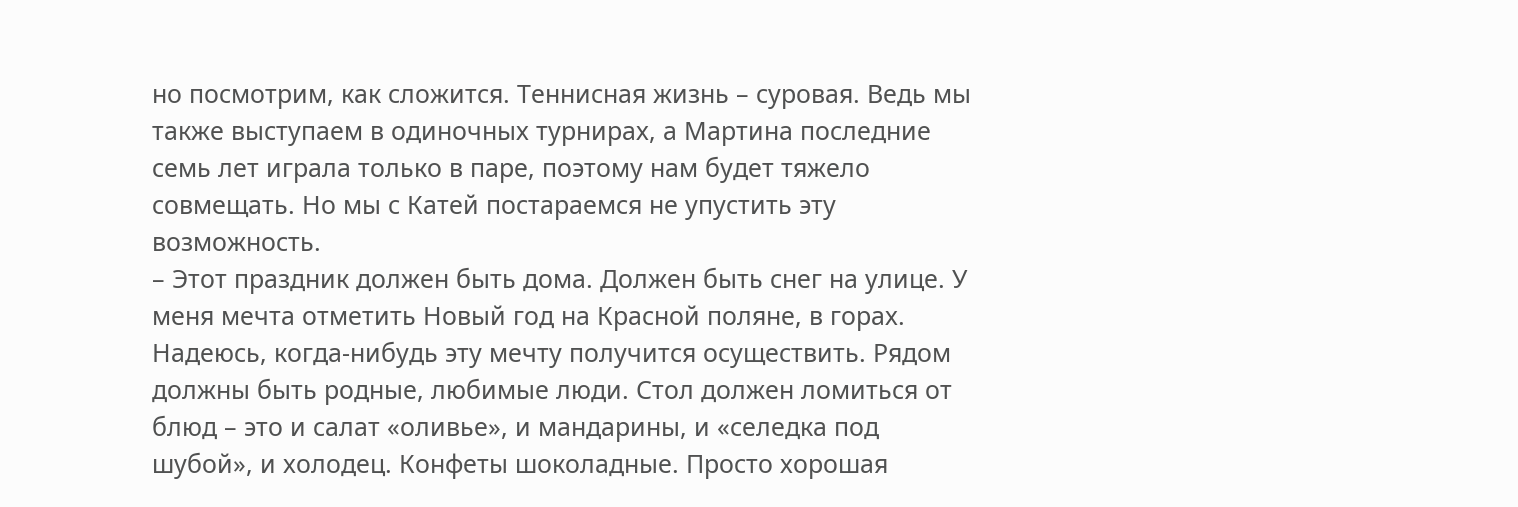но посмотрим, как сложится. Теннисная жизнь – суровая. Ведь мы также выступаем в одиночных турнирах, а Мартина последние семь лет играла только в паре, поэтому нам будет тяжело совмещать. Но мы с Катей постараемся не упустить эту возможность.
– Этот праздник должен быть дома. Должен быть снег на улице. У меня мечта отметить Новый год на Красной поляне, в горах. Надеюсь, когда-нибудь эту мечту получится осуществить. Рядом должны быть родные, любимые люди. Стол должен ломиться от блюд – это и салат «оливье», и мандарины, и «селедка под шубой», и холодец. Конфеты шоколадные. Просто хорошая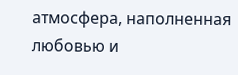атмосфера, наполненная любовью и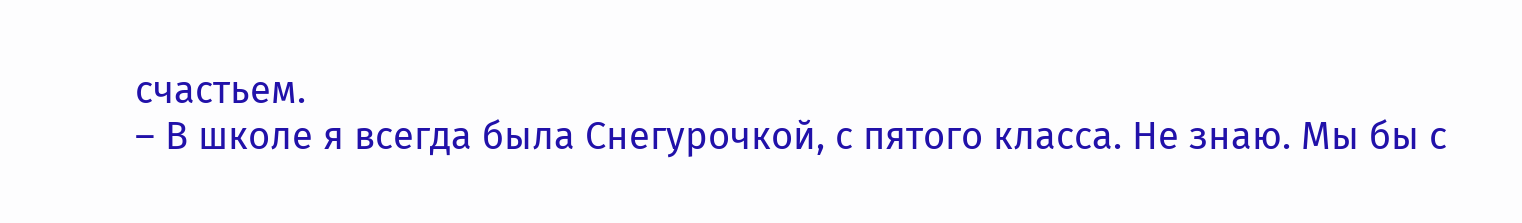счастьем.
– В школе я всегда была Снегурочкой, с пятого класса. Не знаю. Мы бы с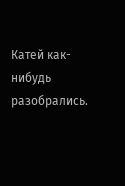Катей как-нибудь разобрались.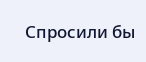Спросили бы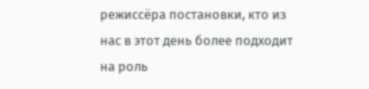режиссёра постановки, кто из нас в этот день более подходит на роль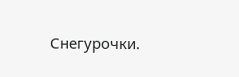Снегурочки.